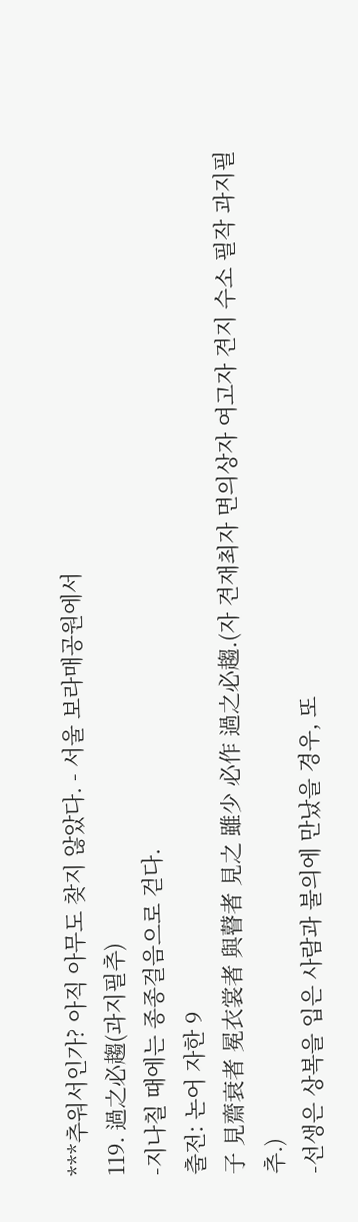***추워서인가? 아직 아무도 찾지 않았다. - 서울 보라매공원에서
119. 過之必趨(과지필추)
-지나칠 때에는 종종걸음으로 걷다.
출전: 논어 자한 9
子 見齋衰者 冕衣裳者 與瞽者 見之 雖少 必作 過之必趨.(자 견재최자 면의상자 여고자 견지 수소 필작 과지필추.)
-선생은 상복을 입은 사람과 불의에 만났을 경우, 또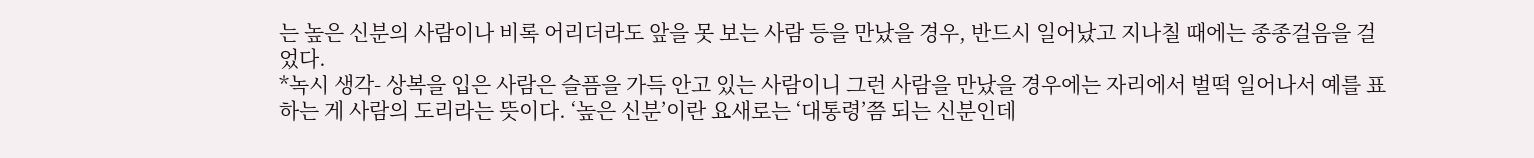는 높은 신분의 사람이나 비록 어리더라도 앞을 못 보는 사람 등을 만났을 경우, 반드시 일어났고 지나칠 때에는 종종걸음을 걸었다.
*녹시 생각- 상복을 입은 사람은 슬픔을 가득 안고 있는 사람이니 그런 사람을 만났을 경우에는 자리에서 벌떡 일어나서 예를 표하는 게 사람의 도리라는 뜻이다. ‘높은 신분’이란 요새로는 ‘대통령’쯤 되는 신분인데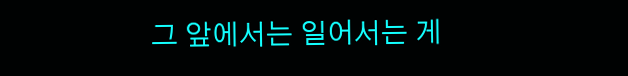그 앞에서는 일어서는 게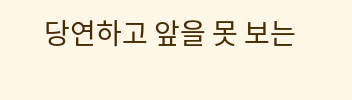당연하고 앞을 못 보는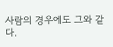사람의 경우에도 그와 같다.